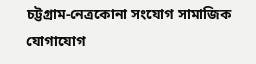চট্টগ্রাম-নেত্রকোনা সংযোগ সামাজিক যোগাযোগ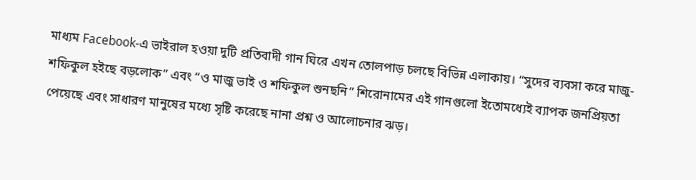মাধ্যম Facebook-এ ভাইরাল হওয়া দুটি প্রতিবাদী গান ঘিরে এখন তোলপাড় চলছে বিভিন্ন এলাকায়। “সুদের ব্যবসা করে মাজু-শফিকুল হইছে বড়লোক” এবং “ও মাজু ভাই ও শফিকুল শুনছনি” শিরোনামের এই গানগুলো ইতোমধ্যেই ব্যাপক জনপ্রিয়তা পেয়েছে এবং সাধারণ মানুষের মধ্যে সৃষ্টি করেছে নানা প্রশ্ন ও আলোচনার ঝড়।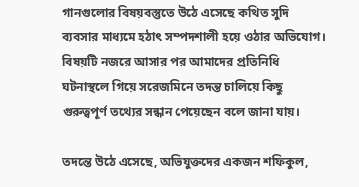গানগুলোর বিষয়বস্তুতে উঠে এসেছে কথিত সুদি ব্যবসার মাধ্যমে হঠাৎ সম্পদশালী হয়ে ওঠার অভিযোগ। বিষয়টি নজরে আসার পর আমাদের প্রতিনিধি ঘটনাস্থলে গিয়ে সরেজমিনে তদন্ত চালিয়ে কিছু গুরুত্বপূর্ণ তথ্যের সন্ধান পেয়েছেন বলে জানা যায়।

তদন্তে উঠে এসেছে, অভিযুক্তদের একজন শফিকুল,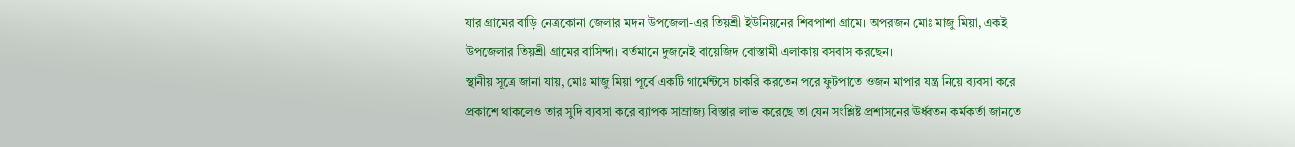যার গ্রামের বাড়ি নেত্রকোনা জেলার মদন উপজেলা-এর তিয়শ্রী ইউনিয়নের শিবপাশা গ্রামে। অপরজন মোঃ মাজু মিয়া, একই উপজেলার তিয়শ্রী গ্রামের বাসিন্দা। বর্তমানে দুজনেই বায়েজিদ বোস্তামী এলাকায় বসবাস করছেন।
স্থানীয় সূত্রে জানা যায়, মোঃ মাজু মিয়া পূর্বে একটি গার্মেন্টসে চাকরি করতেন পরে ফুটপাতে ওজন মাপার যন্ত্র নিয়ে ব্যবসা করে প্রকাশে থাকলেও তার সুদি ব্যবসা করে ব্যাপক সাম্রাজ্য বিস্তার লাভ করেছে তা যেন সংশ্লিষ্ট প্রশাসনের ঊর্ধ্বতন কর্মকর্তা জানতে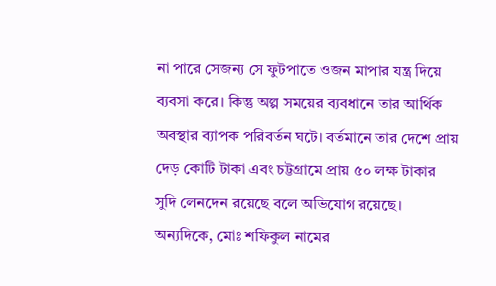না পারে সেজন্য সে ফুটপাতে ওজন মাপার যন্ত্র দিয়ে ব্যবসা করে। কিন্তু অল্প সময়ের ব্যবধানে তার আর্থিক অবস্থার ব্যাপক পরিবর্তন ঘটে। বর্তমানে তার দেশে প্রায় দেড় কোটি টাকা এবং চট্টগ্রামে প্রায় ৫০ লক্ষ টাকার সুদি লেনদেন রয়েছে বলে অভিযোগ রয়েছে।
অন্যদিকে, মোঃ শফিকুল নামের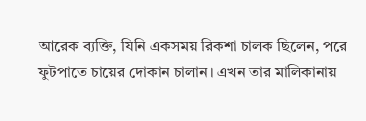আরেক ব্যক্তি, যিনি একসময় রিকশা চালক ছিলেন, পরে ফুটপাতে চায়ের দোকান চালান। এখন তার মালিকানায়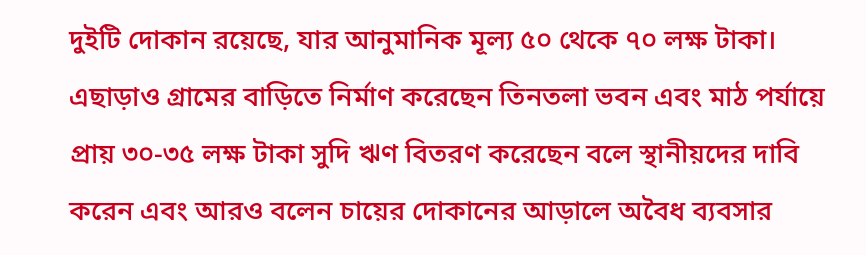দুইটি দোকান রয়েছে, যার আনুমানিক মূল্য ৫০ থেকে ৭০ লক্ষ টাকা। এছাড়াও গ্রামের বাড়িতে নির্মাণ করেছেন তিনতলা ভবন এবং মাঠ পর্যায়ে প্রায় ৩০-৩৫ লক্ষ টাকা সুদি ঋণ বিতরণ করেছেন বলে স্থানীয়দের দাবি করেন এবং আরও বলেন চায়ের দোকানের আড়ালে অবৈধ ব্যবসার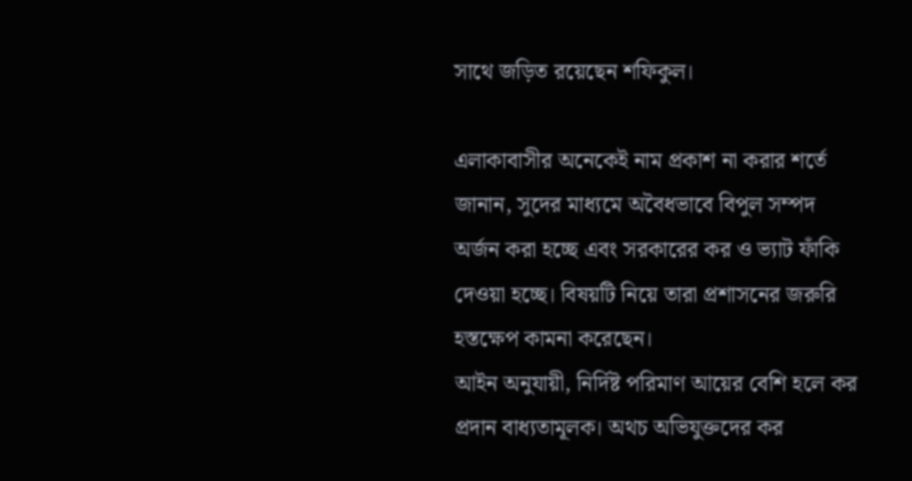সাথে জড়িত রয়েছেন শফিকুল।

এলাকাবাসীর অনেকেই নাম প্রকাশ না করার শর্তে জানান, সুদের মাধ্যমে অবৈধভাবে বিপুল সম্পদ অর্জন করা হচ্ছে এবং সরকারের কর ও ভ্যাট ফাঁকি দেওয়া হচ্ছে। বিষয়টি নিয়ে তারা প্রশাসনের জরুরি হস্তক্ষেপ কামনা করেছেন।
আইন অনুযায়ী, নির্দিষ্ট পরিমাণ আয়ের বেশি হলে কর প্রদান বাধ্যতামূলক। অথচ অভিযুক্তদের কর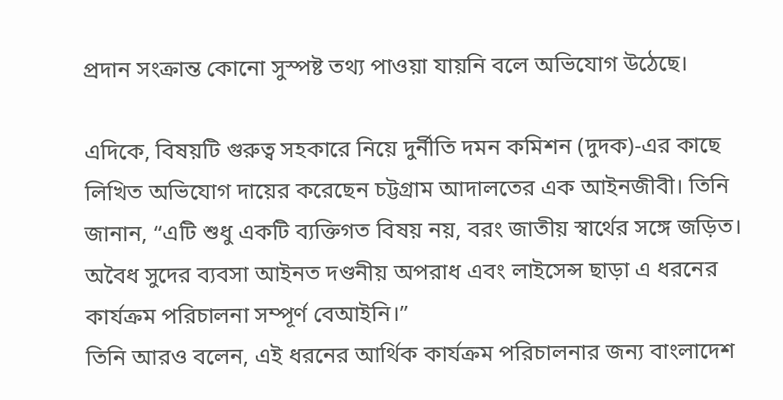প্রদান সংক্রান্ত কোনো সুস্পষ্ট তথ্য পাওয়া যায়নি বলে অভিযোগ উঠেছে।

এদিকে, বিষয়টি গুরুত্ব সহকারে নিয়ে দুর্নীতি দমন কমিশন (দুদক)-এর কাছে লিখিত অভিযোগ দায়ের করেছেন চট্টগ্রাম আদালতের এক আইনজীবী। তিনি জানান, “এটি শুধু একটি ব্যক্তিগত বিষয় নয়, বরং জাতীয় স্বার্থের সঙ্গে জড়িত। অবৈধ সুদের ব্যবসা আইনত দণ্ডনীয় অপরাধ এবং লাইসেন্স ছাড়া এ ধরনের কার্যক্রম পরিচালনা সম্পূর্ণ বেআইনি।”
তিনি আরও বলেন, এই ধরনের আর্থিক কার্যক্রম পরিচালনার জন্য বাংলাদেশ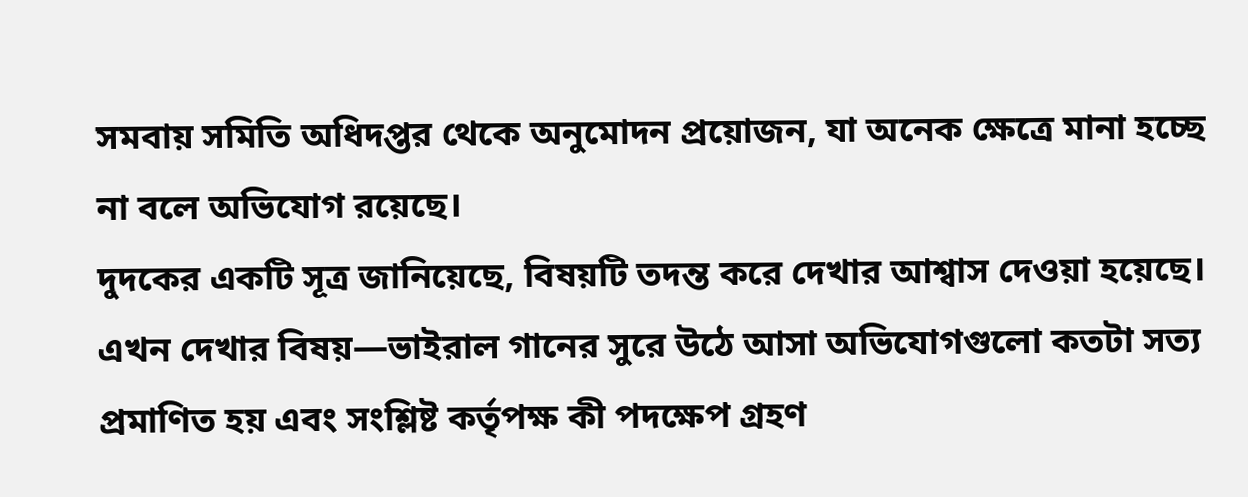সমবায় সমিতি অধিদপ্তর থেকে অনুমোদন প্রয়োজন, যা অনেক ক্ষেত্রে মানা হচ্ছে না বলে অভিযোগ রয়েছে।
দুদকের একটি সূত্র জানিয়েছে, বিষয়টি তদন্ত করে দেখার আশ্বাস দেওয়া হয়েছে। এখন দেখার বিষয়—ভাইরাল গানের সুরে উঠে আসা অভিযোগগুলো কতটা সত্য প্রমাণিত হয় এবং সংশ্লিষ্ট কর্তৃপক্ষ কী পদক্ষেপ গ্রহণ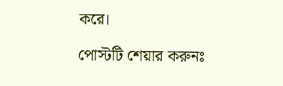করে।

পোস্টটি শেয়ার করুনঃ